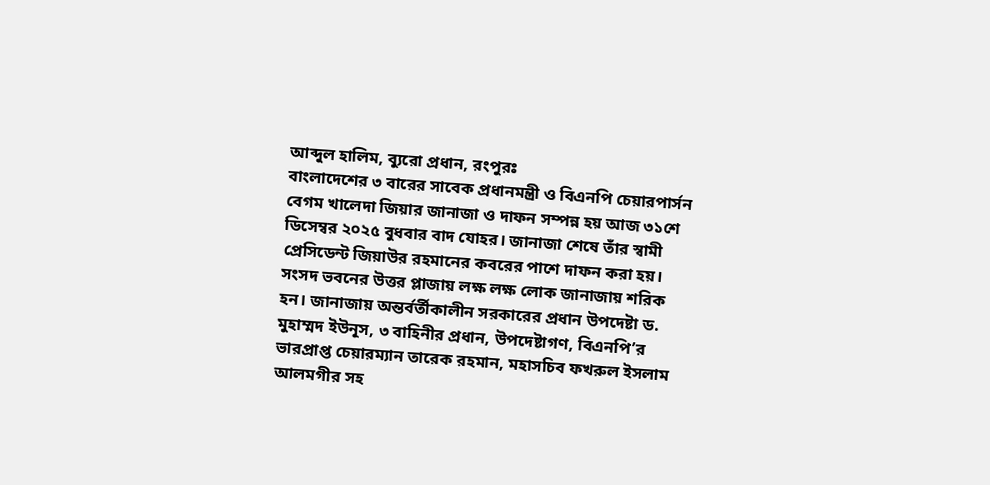আব্দুল হালিম, ব্যুরো প্রধান, রংপুরঃ
বাংলাদেশের ৩ বারের সাবেক প্রধানমন্ত্রী ও বিএনপি চেয়ারপার্সন বেগম খালেদা জিয়ার জানাজা ও দাফন সম্পন্ন হয় আজ ৩১শে ডিসেম্বর ২০২৫ বুধবার বাদ যোহর। জানাজা শেষে তাঁর স্বামী প্রেসিডেন্ট জিয়াউর রহমানের কবরের পাশে দাফন করা হয়।
সংসদ ভবনের উত্তর প্লাজায় লক্ষ লক্ষ লোক জানাজায় শরিক হন। জানাজায় অন্তর্বর্তীকালীন সরকারের প্রধান উপদেষ্টা ড. মুহাম্মদ ইউনূস, ৩ বাহিনীর প্রধান, উপদেষ্টাগণ, বিএনপি’র ভারপ্রাপ্ত চেয়ারম্যান তারেক রহমান, মহাসচিব ফখরুল ইসলাম আলমগীর সহ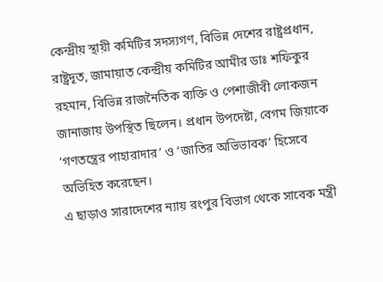কেন্দ্রীয় স্থায়ী কমিটির সদস্যগণ, বিভিন্ন দেশের রাষ্ট্রপ্রধান, রাষ্ট্রদূত, জামায়াত কেন্দ্রীয় কমিটির আমীর ডাঃ শফিকুর রহমান, বিভিন্ন রাজনৈতিক ব্যক্তি ও পেশাজীবী লোকজন জানাজায় উপস্থিত ছিলেন। প্রধান উপদেষ্টা, বেগম জিয়াকে ‘গণতন্ত্রের পাহারাদার’ ও ‘জাতির অভিভাবক’ হিসেবে অভিহিত করেছেন।
এ ছাড়াও সারাদেশের ন্যায় রংপুর বিভাগ থেকে সাবেক মন্ত্রী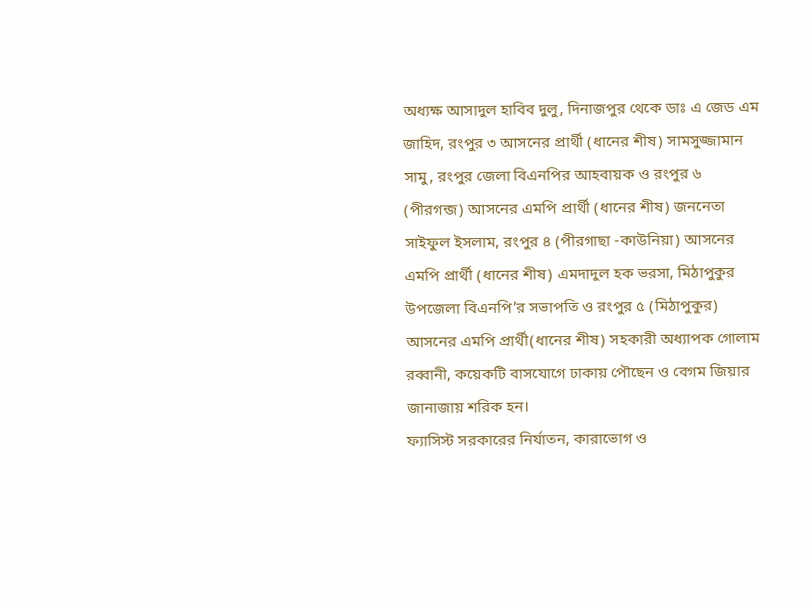অধ্যক্ষ আসাদুল হাবিব দুলু, দিনাজপুর থেকে ডাঃ এ জেড এম জাহিদ, রংপুর ৩ আসনের প্রার্থী (ধানের শীষ) সামসুজ্জামান সামু, রংপুর জেলা বিএনপির আহবায়ক ও রংপুর ৬ (পীরগন্জ) আসনের এমপি প্রার্থী (ধানের শীষ) জননেতা সাইফুল ইসলাম, রংপুর ৪ (পীরগাছা -কাউনিয়া) আসনের এমপি প্রার্থী (ধানের শীষ) এমদাদুল হক ভরসা, মিঠাপুকুর উপজেলা বিএনপি’র সভাপতি ও রংপুর ৫ (মিঠাপুকুর) আসনের এমপি প্রার্থী(ধানের শীষ) সহকারী অধ্যাপক গোলাম রব্বানী, কয়েকটি বাসযোগে ঢাকায় পৌছেন ও বেগম জিয়ার জানাজায় শরিক হন।
ফ্যাসিস্ট সরকারের নির্যাতন, কারাভোগ ও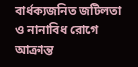বার্ধক্যজনিত জটিলতা ও নানাবিধ রোগে আক্রান্ত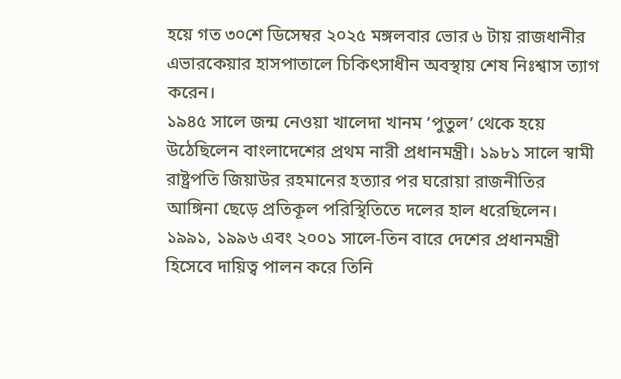হয়ে গত ৩০শে ডিসেম্বর ২০২৫ মঙ্গলবার ভোর ৬ টায় রাজধানীর এভারকেয়ার হাসপাতালে চিকিৎসাধীন অবস্থায় শেষ নিঃশ্বাস ত্যাগ করেন।
১৯৪৫ সালে জন্ম নেওয়া খালেদা খানম ‘পুতুল’ থেকে হয়ে উঠেছিলেন বাংলাদেশের প্রথম নারী প্রধানমন্ত্রী। ১৯৮১ সালে স্বামী রাষ্ট্রপতি জিয়াউর রহমানের হত্যার পর ঘরোয়া রাজনীতির আঙ্গিনা ছেড়ে প্রতিকূল পরিস্থিতিতে দলের হাল ধরেছিলেন।
১৯৯১, ১৯৯৬ এবং ২০০১ সালে-তিন বারে দেশের প্রধানমন্ত্রী হিসেবে দায়িত্ব পালন করে তিনি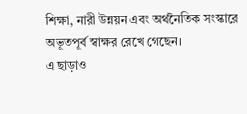শিক্ষা, নারী উন্নয়ন এবং অর্থনৈতিক সংস্কারে অভূতপূর্ব স্বাক্ষর রেখে গেছেন।
এ ছাড়াও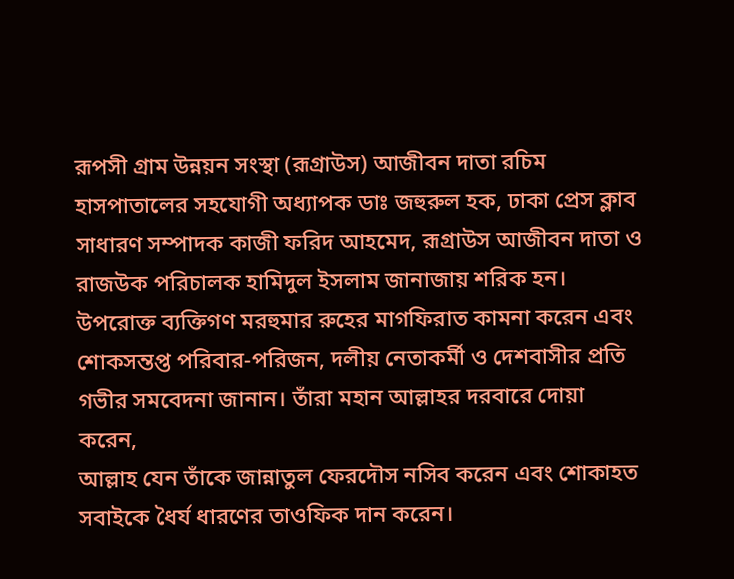রূপসী গ্রাম উন্নয়ন সংস্থা (রূগ্রাউস) আজীবন দাতা রচিম হাসপাতালের সহযোগী অধ্যাপক ডাঃ জহুরুল হক, ঢাকা প্রেস ক্লাব সাধারণ সম্পাদক কাজী ফরিদ আহমেদ, রূগ্রাউস আজীবন দাতা ও রাজউক পরিচালক হামিদুল ইসলাম জানাজায় শরিক হন।
উপরোক্ত ব্যক্তিগণ মরহুমার রুহের মাগফিরাত কামনা করেন এবং শোকসন্তপ্ত পরিবার-পরিজন, দলীয় নেতাকর্মী ও দেশবাসীর প্রতি গভীর সমবেদনা জানান। তাঁরা মহান আল্লাহর দরবারে দোয়া করেন,
আল্লাহ যেন তাঁকে জান্নাতুল ফেরদৌস নসিব করেন এবং শোকাহত সবাইকে ধৈর্য ধারণের তাওফিক দান করেন।